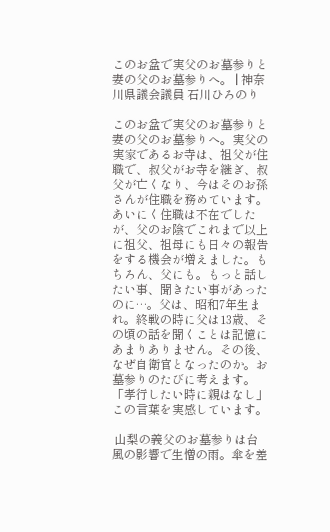このお盆で実父のお墓参りと妻の父のお墓参りへ。 | 神奈川県議会議員 石川ひろのり

このお盆で実父のお墓参りと妻の父のお墓参りへ。実父の実家であるお寺は、祖父が住職で、叔父がお寺を継ぎ、叔父が亡くなり、今はそのお孫さんが住職を務めています。あいにく住職は不在でしたが、父のお陰でこれまで以上に祖父、祖母にも日々の報告をする機会が増えました。もちろん、父にも。もっと話したい事、聞きたい事があったのに…。父は、昭和7年生まれ。終戦の時に父は13歳、その頃の話を聞くことは記憶にあまりありません。その後、なぜ自衛官となったのか。お墓参りのたびに考えます。「孝行したい時に親はなし」この言葉を実感しています。

 山梨の義父のお墓参りは台風の影響で生憎の雨。傘を差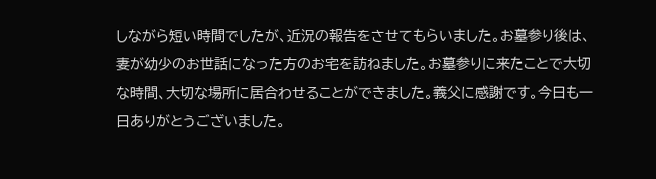しながら短い時間でしたが、近況の報告をさせてもらいました。お墓参り後は、妻が幼少のお世話になった方のお宅を訪ねました。お墓参りに来たことで大切な時間、大切な場所に居合わせることができました。義父に感謝です。今日も一日ありがとうございました。